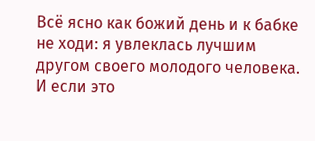Всё ясно как божий день и к бабке не ходи: я увлеклась лучшим другом своего молодого человека. И если это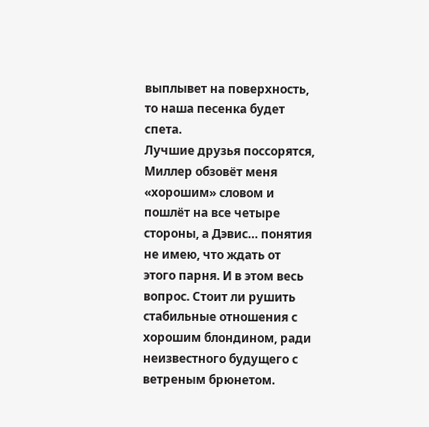выплывет на поверхность, то наша песенка будет спета.
Лучшие друзья поссорятся, Миллер обзовёт меня «хорошим» словом и пошлёт на все четыре стороны, а Дэвис… понятия не имею, что ждать от этого парня. И в этом весь вопрос. Стоит ли рушить стабильные отношения с хорошим блондином, ради неизвестного будущего с ветреным брюнетом.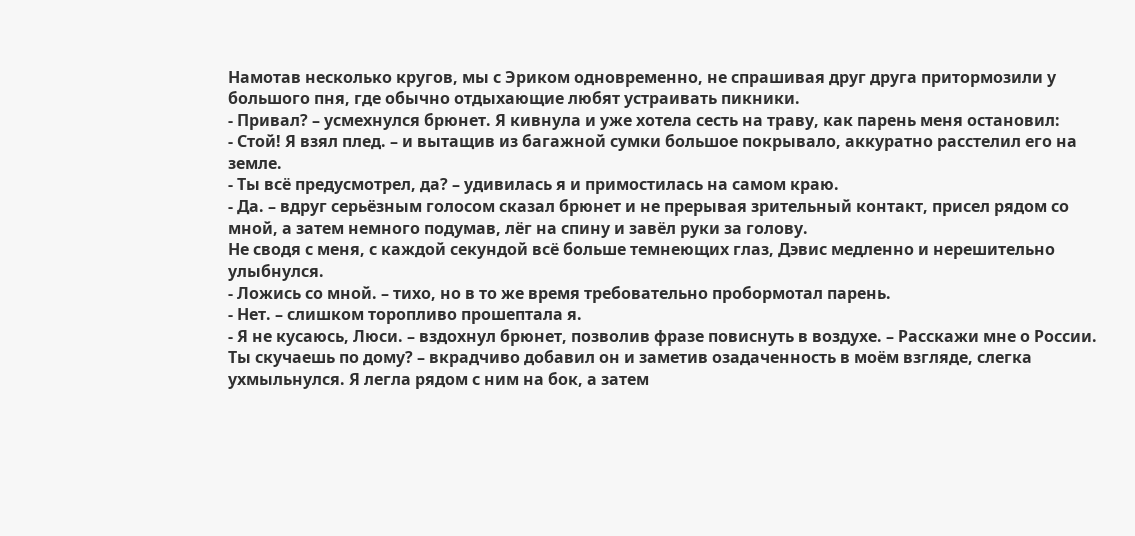Намотав несколько кругов, мы с Эриком одновременно, не спрашивая друг друга притормозили у большого пня, где обычно отдыхающие любят устраивать пикники.
- Привал? – усмехнулся брюнет. Я кивнула и уже хотела сесть на траву, как парень меня остановил:
- Стой! Я взял плед. – и вытащив из багажной сумки большое покрывало, аккуратно расстелил его на земле.
- Ты всё предусмотрел, да? – удивилась я и примостилась на самом краю.
- Да. – вдруг серьёзным голосом сказал брюнет и не прерывая зрительный контакт, присел рядом со мной, а затем немного подумав, лёг на спину и завёл руки за голову.
Не сводя с меня, с каждой секундой всё больше темнеющих глаз, Дэвис медленно и нерешительно улыбнулся.
- Ложись со мной. – тихо, но в то же время требовательно пробормотал парень.
- Нет. – слишком торопливо прошептала я.
- Я не кусаюсь, Люси. – вздохнул брюнет, позволив фразе повиснуть в воздухе. – Расскажи мне о России. Ты скучаешь по дому? – вкрадчиво добавил он и заметив озадаченность в моём взгляде, слегка ухмыльнулся. Я легла рядом с ним на бок, а затем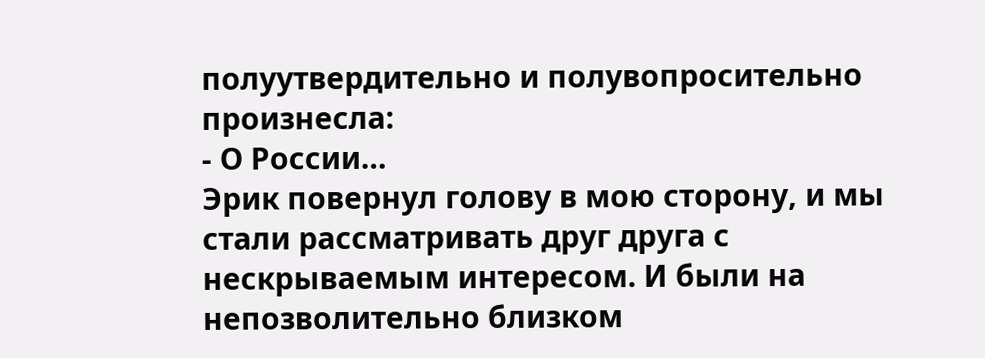полуутвердительно и полувопросительно произнесла:
- О России…
Эрик повернул голову в мою сторону, и мы стали рассматривать друг друга с нескрываемым интересом. И были на непозволительно близком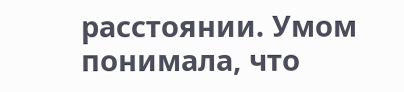расстоянии. Умом понимала, что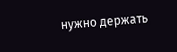нужно держать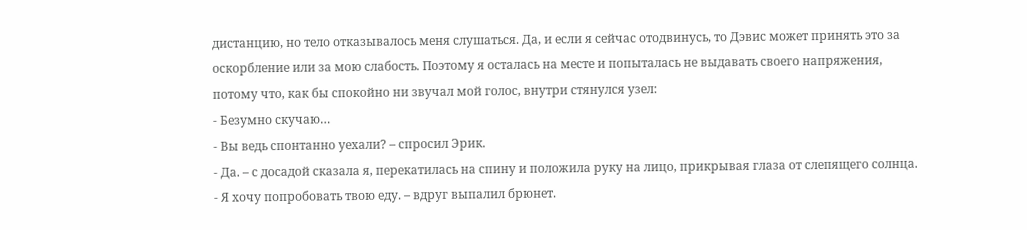дистанцию, но тело отказывалось меня слушаться. Да, и если я сейчас отодвинусь, то Дэвис может принять это за оскорбление или за мою слабость. Поэтому я осталась на месте и попыталась не выдавать своего напряжения, потому что, как бы спокойно ни звучал мой голос, внутри стянулся узел:
- Безумно скучаю…
- Вы ведь спонтанно уехали? – спросил Эрик.
- Да. – с досадой сказала я, перекатилась на спину и положила руку на лицо, прикрывая глаза от слепящего солнца.
- Я хочу попробовать твою еду. – вдруг выпалил брюнет.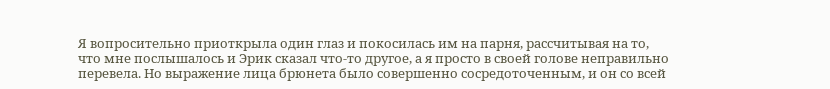Я вопросительно приоткрыла один глаз и покосилась им на парня, рассчитывая на то, что мне послышалось и Эрик сказал что-то другое, а я просто в своей голове неправильно перевела. Но выражение лица брюнета было совершенно сосредоточенным, и он со всей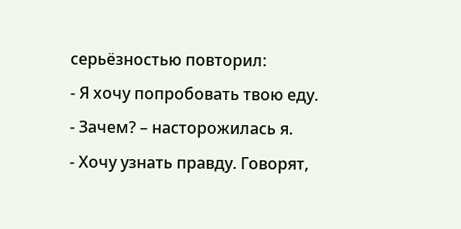серьёзностью повторил:
- Я хочу попробовать твою еду.
- Зачем? – насторожилась я.
- Хочу узнать правду. Говорят,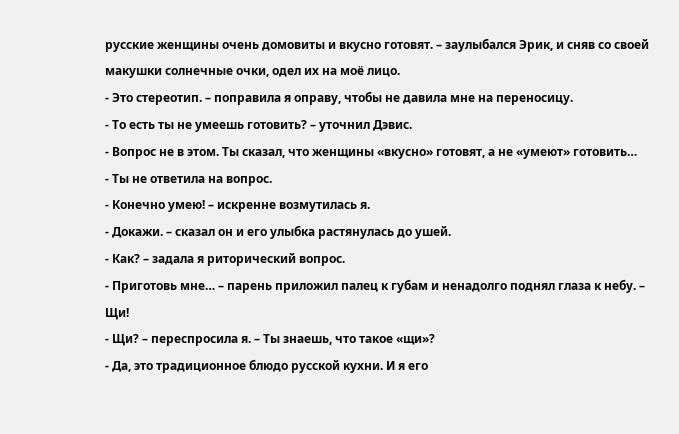русские женщины очень домовиты и вкусно готовят. – заулыбался Эрик, и сняв со своей макушки солнечные очки, одел их на моё лицо.
- Это стереотип. – поправила я оправу, чтобы не давила мне на переносицу.
- То есть ты не умеешь готовить? – уточнил Дэвис.
- Вопрос не в этом. Ты сказал, что женщины «вкусно» готовят, а не «умеют» готовить…
- Ты не ответила на вопрос.
- Конечно умею! – искренне возмутилась я.
- Докажи. – сказал он и его улыбка растянулась до ушей.
- Как? – задала я риторический вопрос.
- Приготовь мне… – парень приложил палец к губам и ненадолго поднял глаза к небу. – Щи!
- Щи? – переспросила я. – Ты знаешь, что такое «щи»?
- Да, это традиционное блюдо русской кухни. И я его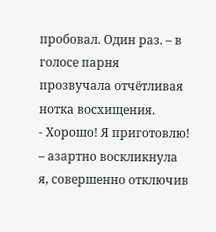пробовал. Один раз. – в голосе парня прозвучала отчётливая нотка восхищения.
- Хорошо! Я приготовлю! – азартно воскликнула я, совершенно отключив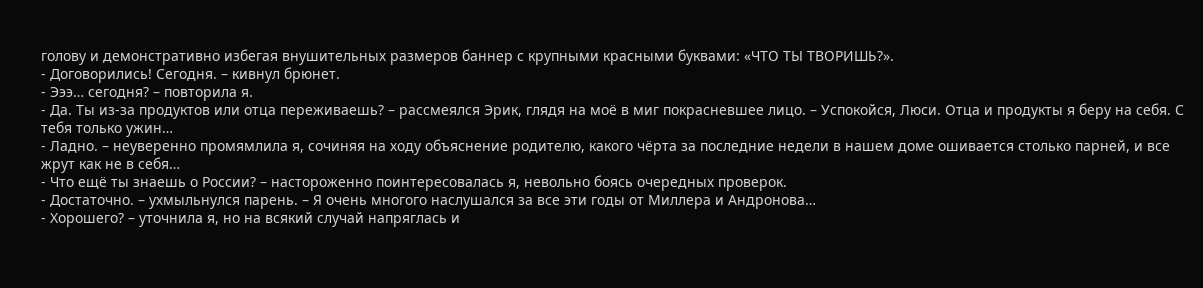голову и демонстративно избегая внушительных размеров баннер с крупными красными буквами: «ЧТО ТЫ ТВОРИШЬ?».
- Договорились! Сегодня. – кивнул брюнет.
- Эээ… сегодня? – повторила я.
- Да. Ты из-за продуктов или отца переживаешь? – рассмеялся Эрик, глядя на моё в миг покрасневшее лицо. – Успокойся, Люси. Отца и продукты я беру на себя. С тебя только ужин…
- Ладно. – неуверенно промямлила я, сочиняя на ходу объяснение родителю, какого чёрта за последние недели в нашем доме ошивается столько парней, и все жрут как не в себя…
- Что ещё ты знаешь о России? – настороженно поинтересовалась я, невольно боясь очередных проверок.
- Достаточно. – ухмыльнулся парень. – Я очень многого наслушался за все эти годы от Миллера и Андронова…
- Хорошего? – уточнила я, но на всякий случай напряглась и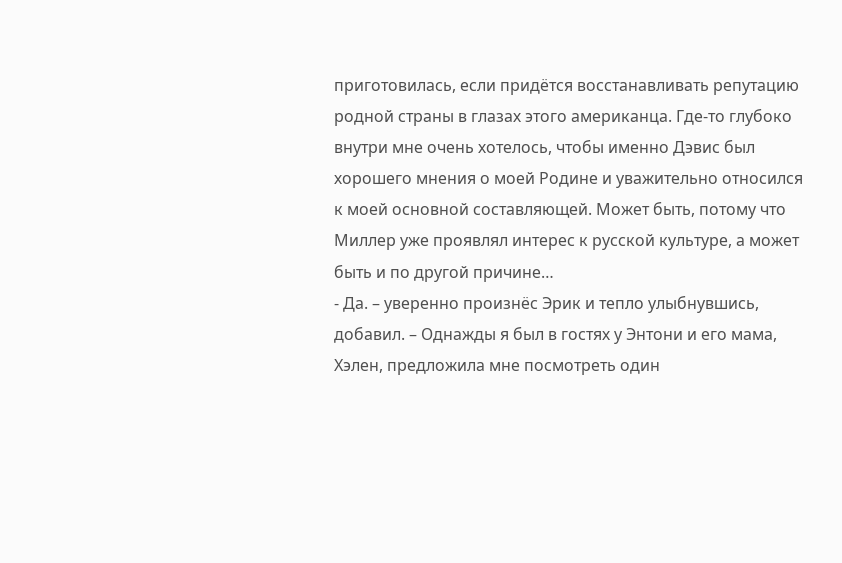приготовилась, если придётся восстанавливать репутацию родной страны в глазах этого американца. Где-то глубоко внутри мне очень хотелось, чтобы именно Дэвис был хорошего мнения о моей Родине и уважительно относился к моей основной составляющей. Может быть, потому что Миллер уже проявлял интерес к русской культуре, а может быть и по другой причине…
- Да. – уверенно произнёс Эрик и тепло улыбнувшись, добавил. – Однажды я был в гостях у Энтони и его мама, Хэлен, предложила мне посмотреть один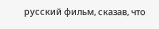русский фильм, сказав, что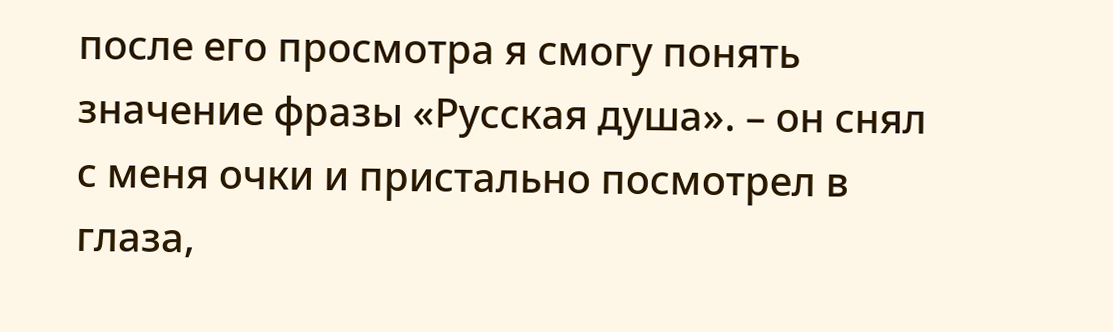после его просмотра я смогу понять значение фразы «Русская душа». – он снял с меня очки и пристально посмотрел в глаза,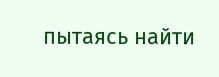пытаясь найти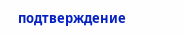подтверждение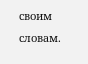своим словам.